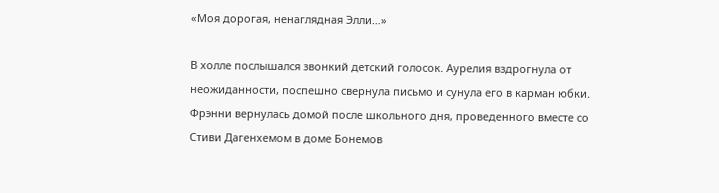«Моя дорогая, ненаглядная Элли…»

В холле послышался звонкий детский голосок. Аурелия вздрогнула от неожиданности, поспешно свернула письмо и сунула его в карман юбки. Фрэнни вернулась домой после школьного дня, проведенного вместе со Стиви Дагенхемом в доме Бонемов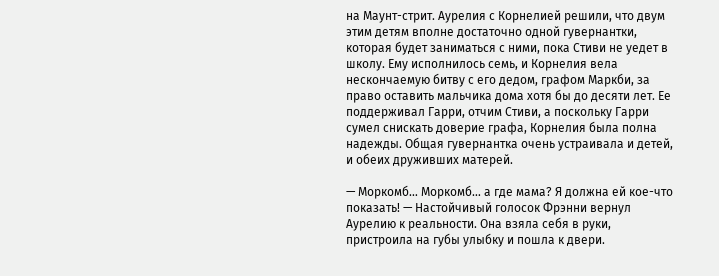на Маунт-стрит. Аурелия с Корнелией решили, что двум этим детям вполне достаточно одной гувернантки, которая будет заниматься с ними, пока Стиви не уедет в школу. Ему исполнилось семь, и Корнелия вела нескончаемую битву с его дедом, графом Маркби, за право оставить мальчика дома хотя бы до десяти лет. Ее поддерживал Гарри, отчим Стиви, а поскольку Гарри сумел снискать доверие графа, Корнелия была полна надежды. Общая гувернантка очень устраивала и детей, и обеих друживших матерей.

— Моркомб… Моркомб… а где мама? Я должна ей кое-что показать! — Настойчивый голосок Фрэнни вернул Аурелию к реальности. Она взяла себя в руки, пристроила на губы улыбку и пошла к двери.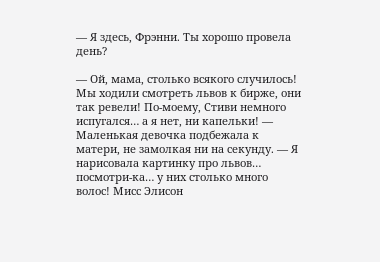— Я здесь, Фрэнни. Ты хорошо провела день?

— Ой, мама, столько всякого случилось! Мы ходили смотреть львов к бирже, они так ревели! По-моему, Стиви немного испугался… а я нет, ни капельки! — Маленькая девочка подбежала к матери, не замолкая ни на секунду. — Я нарисовала картинку про львов… посмотри-ка… у них столько много волос! Мисс Элисон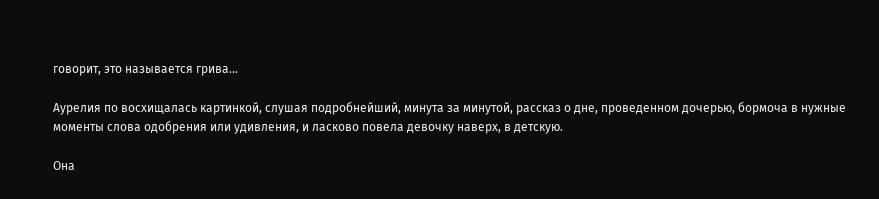говорит, это называется грива…

Аурелия по восхищалась картинкой, слушая подробнейший, минута за минутой, рассказ о дне, проведенном дочерью, бормоча в нужные моменты слова одобрения или удивления, и ласково повела девочку наверх, в детскую.

Она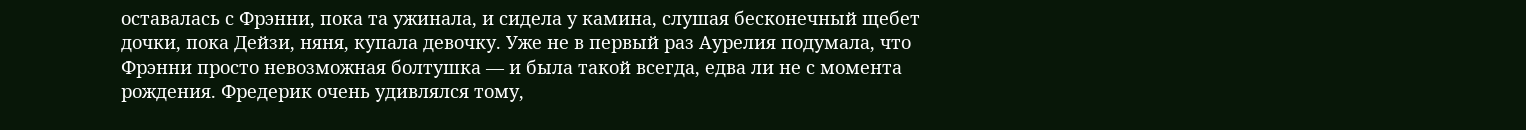оставалась с Фрэнни, пока та ужинала, и сидела у камина, слушая бесконечный щебет дочки, пока Дейзи, няня, купала девочку. Уже не в первый раз Аурелия подумала, что Фрэнни просто невозможная болтушка — и была такой всегда, едва ли не с момента рождения. Фредерик очень удивлялся тому,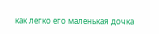как легко его маленькая дочка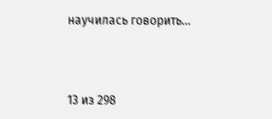научилась говорить…



13 из 298